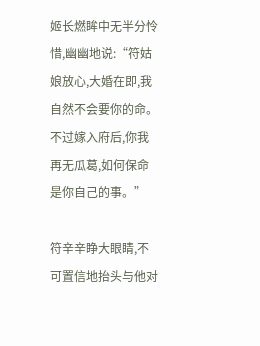姬长燃眸中无半分怜惜,幽幽地说:“符姑娘放心,大婚在即,我自然不会要你的命。不过嫁入府后,你我再无瓜葛,如何保命是你自己的事。”

符辛辛睁大眼睛,不可置信地抬头与他对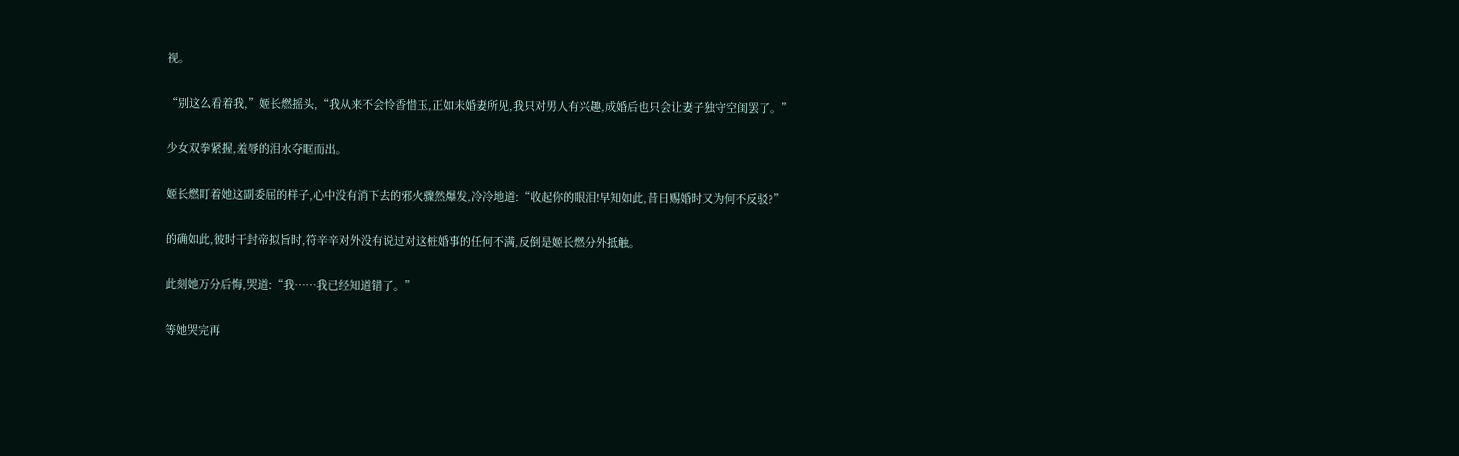视。

“别这么看着我,”姬长燃摇头,“我从来不会怜香惜玉,正如未婚妻所见,我只对男人有兴趣,成婚后也只会让妻子独守空闺罢了。”

少女双拳紧握,羞辱的泪水夺眶而出。

姬长燃盯着她这副委屈的样子,心中没有消下去的邪火骤然爆发,冷冷地道:“收起你的眼泪!早知如此,昔日赐婚时又为何不反驳?”

的确如此,彼时干封帝拟旨时,符辛辛对外没有说过对这桩婚事的任何不满,反倒是姬长燃分外抵触。

此刻她万分后悔,哭道:“我……我已经知道错了。”

等她哭完再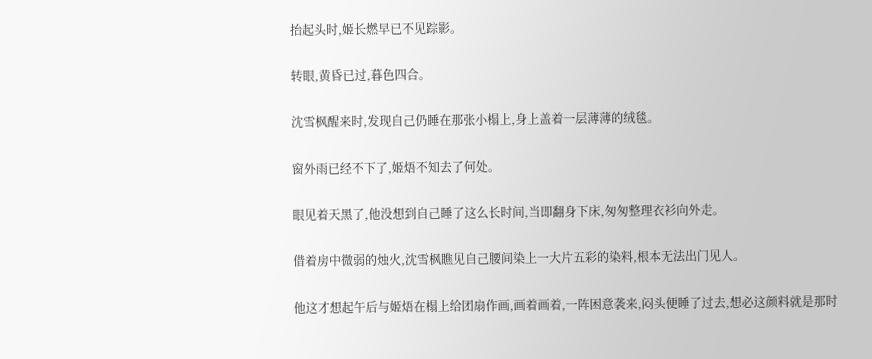抬起头时,姬长燃早已不见踪影。

转眼,黄昏已过,暮色四合。

沈雪枫醒来时,发现自己仍睡在那张小榻上,身上盖着一层薄薄的绒毯。

窗外雨已经不下了,姬焐不知去了何处。

眼见着天黑了,他没想到自己睡了这么长时间,当即翻身下床,匆匆整理衣衫向外走。

借着房中微弱的烛火,沈雪枫瞧见自己腰间染上一大片五彩的染料,根本无法出门见人。

他这才想起午后与姬焐在榻上给团扇作画,画着画着,一阵困意袭来,闷头便睡了过去,想必这颜料就是那时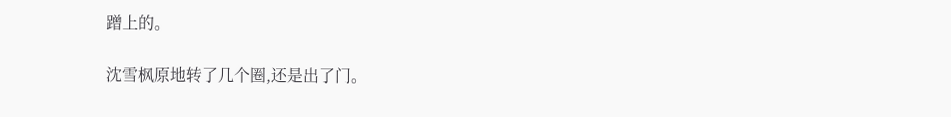蹭上的。

沈雪枫原地转了几个圈,还是出了门。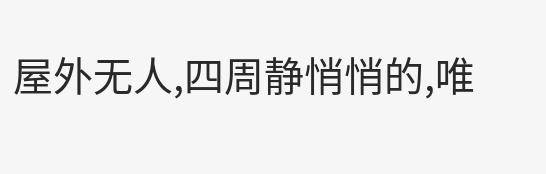屋外无人,四周静悄悄的,唯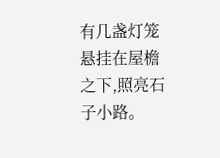有几盏灯笼悬挂在屋檐之下,照亮石子小路。